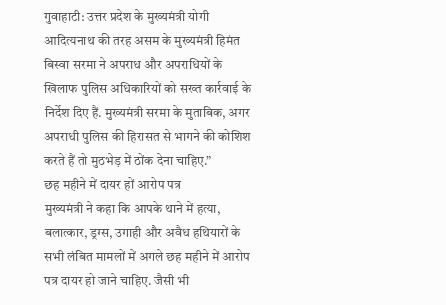गुवाहाटी: उत्तर प्रदेश के मुख्यमंत्री योगी आदित्यनाथ की तरह असम के मुख्यमंत्री हिमंत बिस्वा सरमा ने अपराध और अपराधियों के खिलाफ पुलिस अधिकारियों को सख्त कार्रवाई के निर्देश दिए हैं. मुख्यमंत्री सरमा के मुताबिक, अगर अपराधी पुलिस की हिरासत से भागने की कोशिश करते हैं तो मुठभेड़ में ठोंक देना चाहिए.”
छह महीने में दायर हों आरोप पत्र
मुख्यमंत्री ने कहा कि आपके थाने में हत्या, बलात्कार, ड्रग्स, उगाही और अवैध हथियारों के सभी लंबित मामलों में अगले छह महीने में आरोप पत्र दायर हो जाने चाहिए. जैसी भी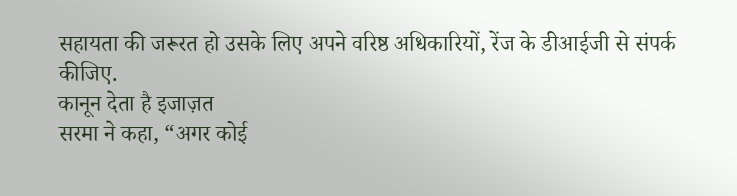सहायता की जरूरत हो उसके लिए अपने वरिष्ठ अधिकारियों, रेंज के डीआईजी से संपर्क कीजिए.
कानून देता है इजाज़त
सरमा ने कहा, “अगर कोई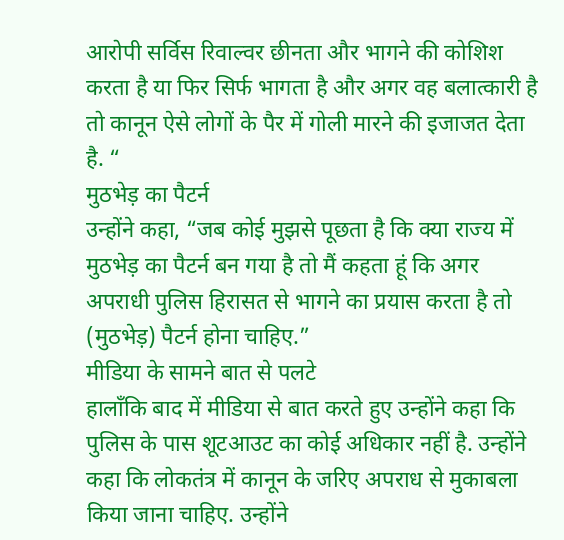आरोपी सर्विस रिवाल्वर छीनता और भागने की कोशिश करता है या फिर सिर्फ भागता है और अगर वह बलात्कारी है तो कानून ऐसे लोगों के पैर में गोली मारने की इजाजत देता है. “
मुठभेड़ का पैटर्न
उन्होंने कहा, “जब कोई मुझसे पूछता है कि क्या राज्य में मुठभेड़ का पैटर्न बन गया है तो मैं कहता हूं कि अगर अपराधी पुलिस हिरासत से भागने का प्रयास करता है तो (मुठभेड़) पैटर्न होना चाहिए.”
मीडिया के सामने बात से पलटे
हालाँकि बाद में मीडिया से बात करते हुए उन्होंने कहा कि पुलिस के पास शूटआउट का कोई अधिकार नहीं है. उन्होंने कहा कि लोकतंत्र में कानून के जरिए अपराध से मुकाबला किया जाना चाहिए. उन्होंने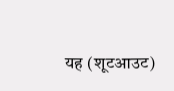यह (शूटआउट)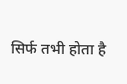सिर्फ तभी होता है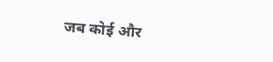जब कोई और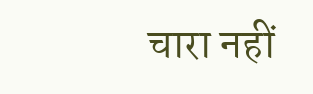चारा नहीं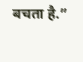बचता है.”